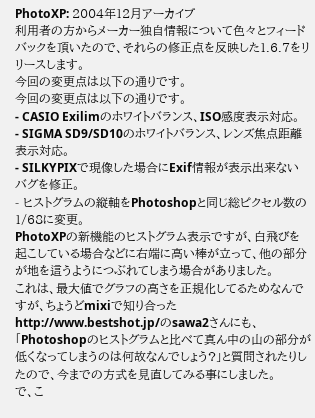PhotoXP: 2004年12月アーカイブ
利用者の方からメーカー独自情報について色々とフィードバックを頂いたので、それらの修正点を反映した1.6.7をリリースします。
今回の変更点は以下の通りです。
今回の変更点は以下の通りです。
- CASIO Exilimのホワイトバランス、ISO感度表示対応。
- SIGMA SD9/SD10のホワイトバランス、レンズ焦点距離表示対応。
- SILKYPIXで現像した場合にExif情報が表示出来ないバグを修正。
- ヒストグラムの縦軸をPhotoshopと同じ総ピクセル数の1/68に変更。
PhotoXPの新機能のヒストグラム表示ですが、白飛びを起こしている場合などに右端に高い棒が立って、他の部分が地を這うようにつぶれてしまう場合がありました。
これは、最大値でグラフの高さを正規化してるためなんですが、ちょうどmixiで知り合ったhttp://www.bestshot.jp/のsawa2さんにも、「Photoshopのヒストグラムと比べて真ん中の山の部分が低くなってしまうのは何故なんでしょう?」と質問されたりしたので、今までの方式を見直してみる事にしました。
で、こ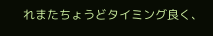れまたちょうどタイミング良く、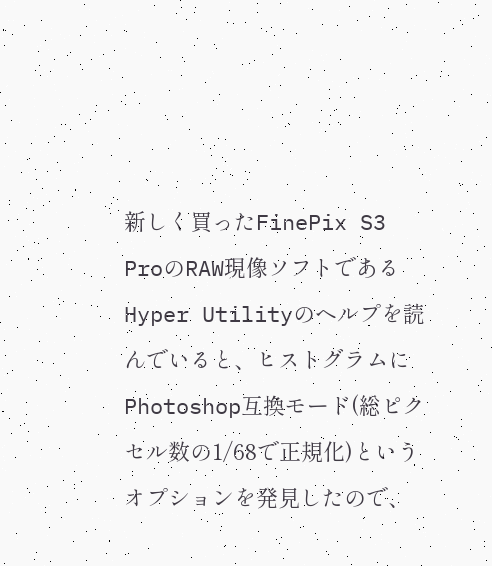新しく買ったFinePix S3 ProのRAW現像ソフトであるHyper Utilityのヘルプを読んでいると、ヒストグラムにPhotoshop互換モード(総ピクセル数の1/68で正規化)というオプションを発見したので、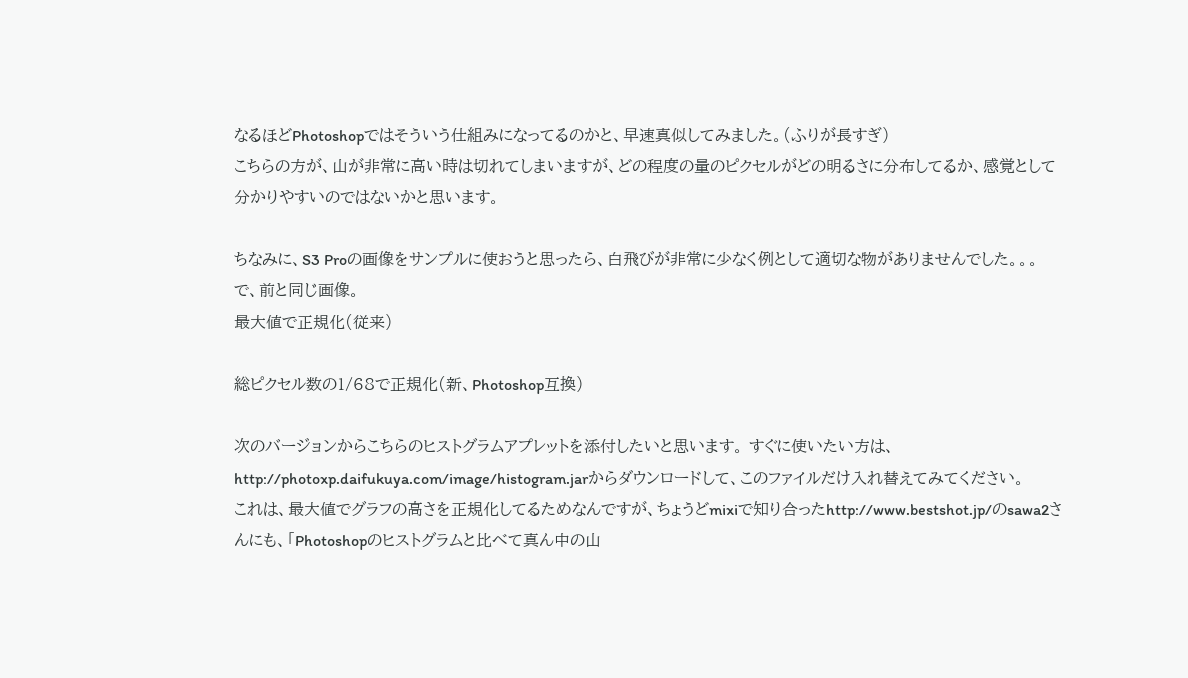なるほどPhotoshopではそういう仕組みになってるのかと、早速真似してみました。(ふりが長すぎ)
こちらの方が、山が非常に高い時は切れてしまいますが、どの程度の量のピクセルがどの明るさに分布してるか、感覚として分かりやすいのではないかと思います。

ちなみに、S3 Proの画像をサンプルに使おうと思ったら、白飛びが非常に少なく例として適切な物がありませんでした。。。で、前と同じ画像。
最大値で正規化(従来)

総ピクセル数の1/68で正規化(新、Photoshop互換)

次のバージョンからこちらのヒストグラムアプレットを添付したいと思います。 すぐに使いたい方は、http://photoxp.daifukuya.com/image/histogram.jarからダウンロードして、このファイルだけ入れ替えてみてください。
これは、最大値でグラフの高さを正規化してるためなんですが、ちょうどmixiで知り合ったhttp://www.bestshot.jp/のsawa2さんにも、「Photoshopのヒストグラムと比べて真ん中の山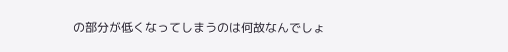の部分が低くなってしまうのは何故なんでしょ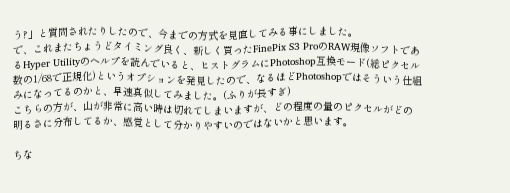う?」と質問されたりしたので、今までの方式を見直してみる事にしました。
で、これまたちょうどタイミング良く、新しく買ったFinePix S3 ProのRAW現像ソフトであるHyper Utilityのヘルプを読んでいると、ヒストグラムにPhotoshop互換モード(総ピクセル数の1/68で正規化)というオプションを発見したので、なるほどPhotoshopではそういう仕組みになってるのかと、早速真似してみました。(ふりが長すぎ)
こちらの方が、山が非常に高い時は切れてしまいますが、どの程度の量のピクセルがどの明るさに分布してるか、感覚として分かりやすいのではないかと思います。

ちな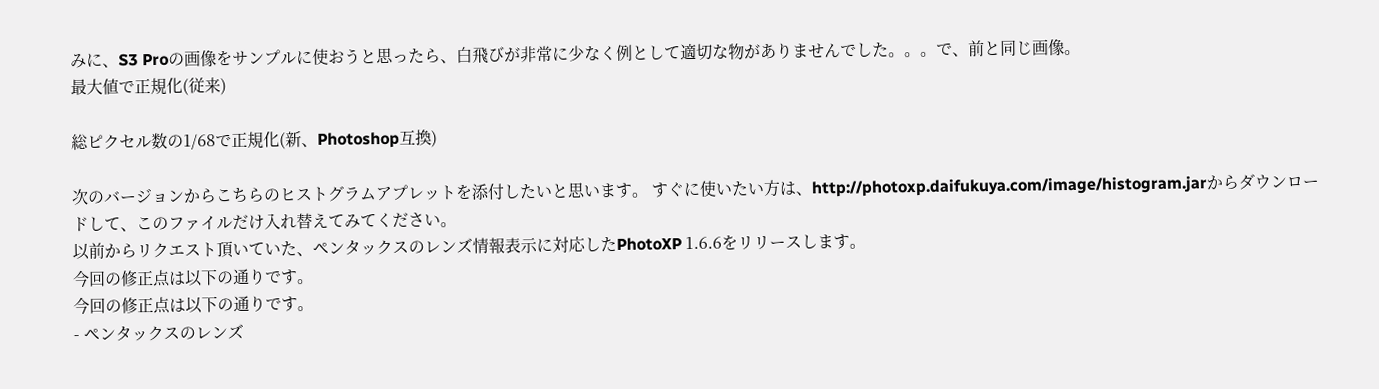みに、S3 Proの画像をサンプルに使おうと思ったら、白飛びが非常に少なく例として適切な物がありませんでした。。。で、前と同じ画像。
最大値で正規化(従来)

総ピクセル数の1/68で正規化(新、Photoshop互換)

次のバージョンからこちらのヒストグラムアプレットを添付したいと思います。 すぐに使いたい方は、http://photoxp.daifukuya.com/image/histogram.jarからダウンロードして、このファイルだけ入れ替えてみてください。
以前からリクエスト頂いていた、ペンタックスのレンズ情報表示に対応したPhotoXP 1.6.6をリリースします。
今回の修正点は以下の通りです。
今回の修正点は以下の通りです。
- ペンタックスのレンズ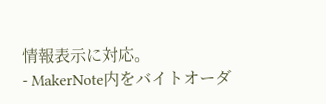情報表示に対応。
- MakerNote内をバイトオーダ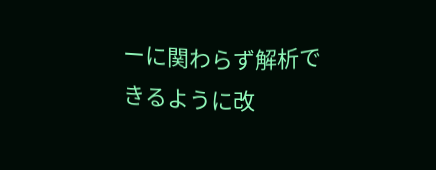ーに関わらず解析できるように改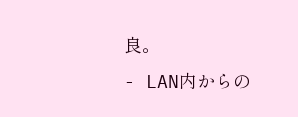良。
- LAN内からの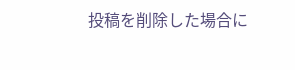投稿を削除した場合に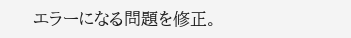エラーになる問題を修正。